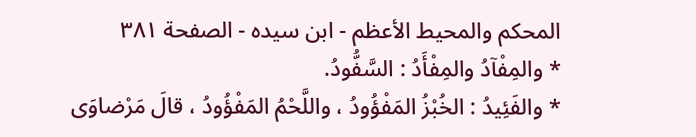المحكم والمحيط الأعظم - ابن سيده - الصفحة ٣٨١
* والمِفْآدُ والمِفْأَدُ : السَّفُّودُ.
* والفَئِيدُ : الخُبْزُ المَفْؤُودُ ، واللَّحْمُ المَفْؤُودُ ، قالَ مَرْضاوَى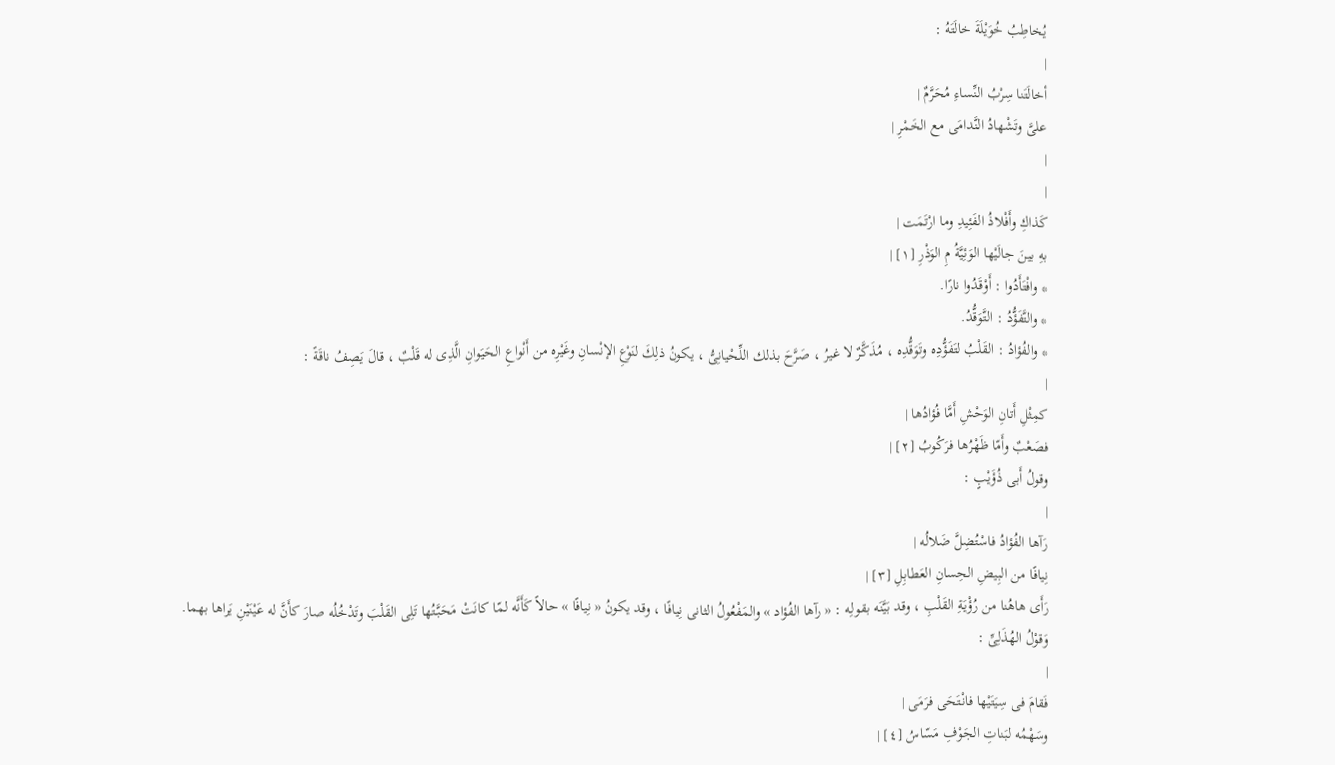يُخاطِبُ خُوَيْلَةَ خالَتَهُ :
|
أخالَتَنا سِرْبُ النِّساءِ مُحَرَّمٌ |
علىَّ وتَشْهادُ النَّدامَى مع الخَمْرِ |
|
|
كَذاكِ وأَفْلاذُ الفَئِيدِ وما ارْتَمَت |
بهِ بينَ جالَيْها الوَئِيَّةُ مِ الوَذْرِ [١] |
* وافْتَأَدُوا : أَوْقَدُوا نارًا.
* والتَّفَؤُّدُ : التَّوَقُّدُ.
* والفُؤادُ : القَلْبُ لتَفَؤُّدِه وتَوَقُّدِه ، مُذَكَّرٌ لا غيرُ ، صَرَّحَ بذلك اللِّحْيانِىُّ ، يكونُ ذلِكَ لنَوْعِ الإنْسانِ وغَيْرِه من أَنْواعِ الحَيَوانِ الَّذِى له قَلْبٌ ، قالَ يَصِفُ ناقَةً :
|
كمِثْلِ أَتانِ الوَحْشِ أَمَّا فُؤادُها |
فصَعْبٌ وأَمّا ظَهْرُها فرَكُوبُ [٢] |
وقولُ أَبى ذُؤَيْبٍ :
|
رَآها الفُؤادُ فاسْتُضِلَّ ضَلالُه |
نِيافًا من البِيضِ الحِسانِ العَطابِلِ [٣] |
رَأَى هاهُنا من رُؤْيَةِ القَلْبِ ، وقد بَيَّنَه بقولِه : « رآها الفُؤاد » والمَفْعُولُ الثانى نِيافًا ، وقد يكونُ « نِيافًا » حالاً كَأَنَّه لمّا كانَتْ مَحَبَّتُها تَلِى القَلْبَ وتَدْخُلُه صارَ كأَنَّ له عَيْنَيْنِ يَراها بهما.
وَقوْلُ الهُذَلِىِّ :
|
فَقامَ فى سِيَتَيْها فانْتَحَى فرَمَى |
وسَهْمُه لبَناتِ الجَوْفِ مَسّاسُ [٤] |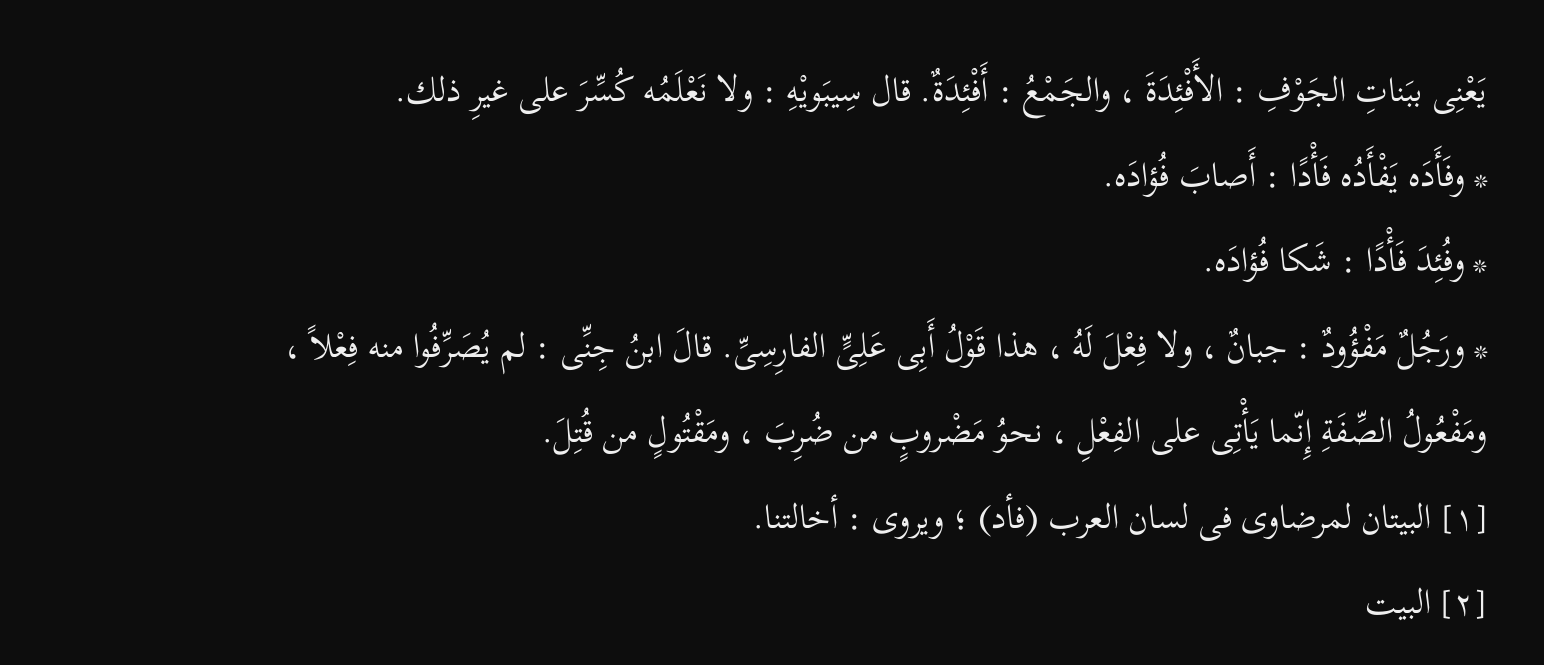يَعْنِى ببَناتِ الجَوْفِ : الأَفْئِدَةَ ، والجَمْعُ : أَفْئِدَةٌ. قال سِيبَويْهِ : ولا نَعْلَمُه كُسِّرَ على غيرِ ذلك.
* وفَأَدَه يَفْأَدُه فَأْدًا : أَصابَ فُؤادَه.
* وفُئِدَ فَأْدًا : شَكا فُؤادَه.
* ورَجُلٌ مَفْؤُودٌ : جبانٌ ، ولا فِعْلَ لَهُ ، هذا قَوْلُ أَبِى عَلِىٍّ الفارِسِىِّ. قالَ ابنُ جِنِّى : لم يُصَرِّفُوا منه فِعْلاً ، ومَفْعُولُ الصِّفَةِ إِنّما يَأْتِى على الفِعْلِ ، نحوُ مَضْروبٍ من ضُرِبَ ، ومَقْتُولٍ من قُتِلَ.
[١] البيتان لمرضاوى فى لسان العرب (فأد) ؛ ويروى : أخالتنا.
[٢] البيت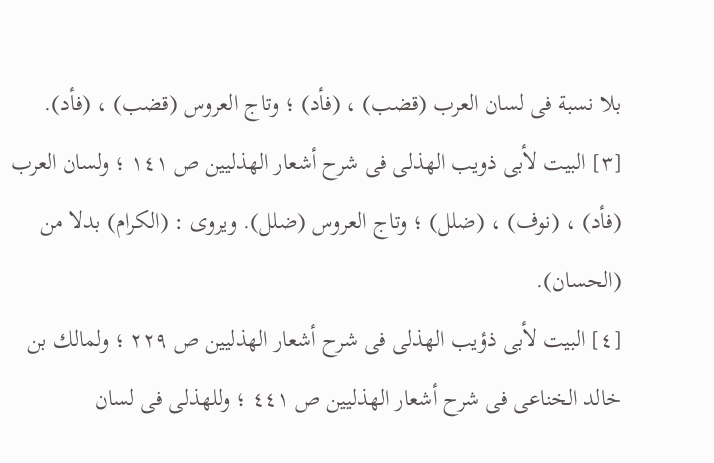بلا نسبة فى لسان العرب (قضب) ، (فأد) ؛ وتاج العروس (قضب) ، (فأد).
[٣] البيت لأبى ذويب الهذلى فى شرح أشعار الهذليين ص ١٤١ ؛ ولسان العرب (فأد) ، (نوف) ، (ضلل) ؛ وتاج العروس (ضلل). ويروى : (الكرام) بدلا من (الحسان).
[٤] البيت لأبى ذؤيب الهذلى فى شرح أشعار الهذليين ص ٢٢٩ ؛ ولمالك بن خالد الخناعى فى شرح أشعار الهذليين ص ٤٤١ ؛ وللهذلى فى لسان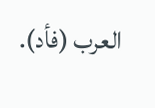العرب (فأد).